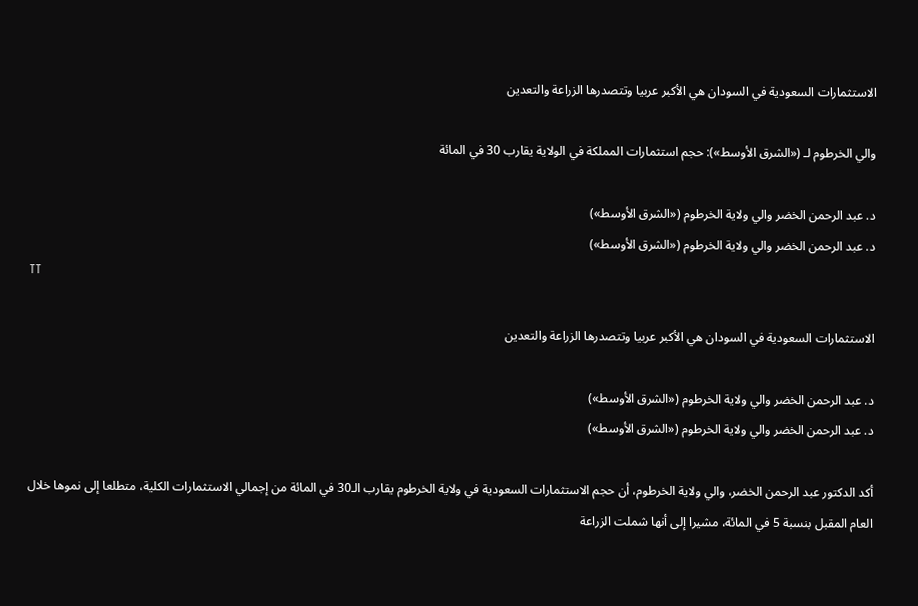الاستثمارات السعودية في السودان هي الأكبر عربيا وتتصدرها الزراعة والتعدين

والي الخرطوم لـ («الشرق الأوسط»): حجم استثمارات المملكة في الولاية يقارب 30 في المائة

د. عبد الرحمن الخضر والي ولاية الخرطوم («الشرق الأوسط»)
د. عبد الرحمن الخضر والي ولاية الخرطوم («الشرق الأوسط»)
TT

الاستثمارات السعودية في السودان هي الأكبر عربيا وتتصدرها الزراعة والتعدين

د. عبد الرحمن الخضر والي ولاية الخرطوم («الشرق الأوسط»)
د. عبد الرحمن الخضر والي ولاية الخرطوم («الشرق الأوسط»)

أكد الدكتور عبد الرحمن الخضر، والي ولاية الخرطوم، أن حجم الاستثمارات السعودية في ولاية الخرطوم يقارب الـ30 في المائة من إجمالي الاستثمارات الكلية، متطلعا إلى نموها خلال العام المقبل بنسبة 5 في المائة، مشيرا إلى أنها شملت الزراعة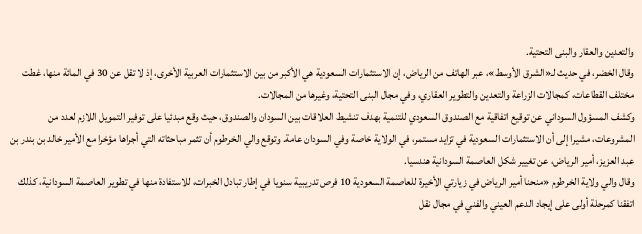والتعدين والعقار والبنى التحتية.
وقال الخضر، في حديث لـ«الشرق الأوسط»، عبر الهاتف من الرياض، إن الاستثمارات السعودية هي الأكبر من بين الاستثمارات العربية الأخرى، إذ لا تقل عن 30 في المائة منها، غطت مختلف القطاعات، كمجالات الزراعة والتعدين والتطوير العقاري، وفي مجال البنى التحتية، وغيرها من المجالات.
وكشف المسؤول السوداني عن توقيع اتفاقية مع الصندوق السعودي للتنمية بهدف تنشيط العلاقات بين السودان والصندوق، حيث وقع مبدئيا على توفير التمويل اللازم لعدد من المشروعات، مشيرا إلى أن الاستثمارات السعودية في تزايد مستمر، في الولاية خاصة وفي السودان عامة. وتوقع والي الخرطوم أن تثمر مباحثاته التي أجراها مؤخرا مع الأمير خالد بن بندر بن عبد العزيز، أمير الرياض، عن تغيير شكل العاصمة السودانية هندسيا.
وقال والي ولاية الخرطوم «منحنا أمير الرياض في زيارتي الأخيرة للعاصمة السعودية 10 فرص تدريبية سنويا في إطار تبادل الخبرات، للاستفادة منها في تطوير العاصمة السودانية، كذلك اتفقنا كمرحلة أولى على إيجاد الدعم العيني والفني في مجال نقل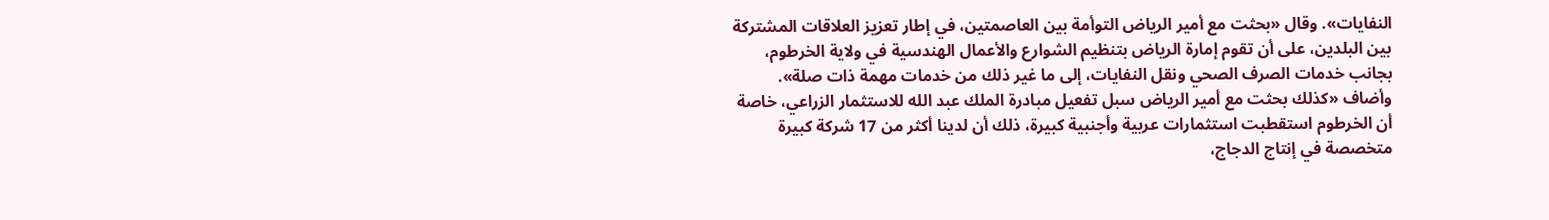النفايات». وقال «بحثت مع أمير الرياض التوأمة بين العاصمتين، في إطار تعزيز العلاقات المشتركة بين البلدين، على أن تقوم إمارة الرياض بتنظيم الشوارع والأعمال الهندسية في ولاية الخرطوم، بجانب خدمات الصرف الصحي ونقل النفايات، إلى ما غير ذلك من خدمات مهمة ذات صلة». وأضاف «كذلك بحثت مع أمير الرياض سبل تفعيل مبادرة الملك عبد الله للاستثمار الزراعي، خاصة أن الخرطوم استقطبت استثمارات عربية وأجنبية كبيرة، ذلك أن لدينا أكثر من 17 شركة كبيرة متخصصة في إنتاج الدجاج،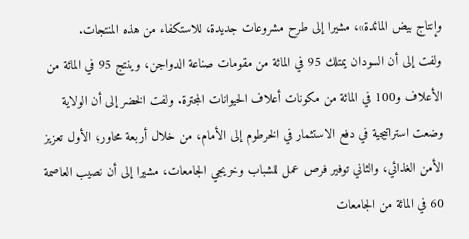وإنتاج بيض المائدة»، مشيرا إلى طرح مشروعات جديدة، للاستكفاء من هذه المنتجات.
ولفت إلى أن السودان يمتلك 95 في المائة من مقومات صناعة الدواجن، وينتج 95 في المائة من الأعلاف و100 في المائة من مكونات أعلاف الحيوانات المجترة. ولفت الخضر إلى أن الولاية وضعت استراتيجية في دفع الاستثمار في الخرطوم إلى الأمام، من خلال أربعة محاور؛ الأول تعزيز الأمن الغذائي، والثاني توفير فرص عمل للشباب وخريجي الجامعات، مشيرا إلى أن نصيب العاصمة 60 في المائة من الجامعات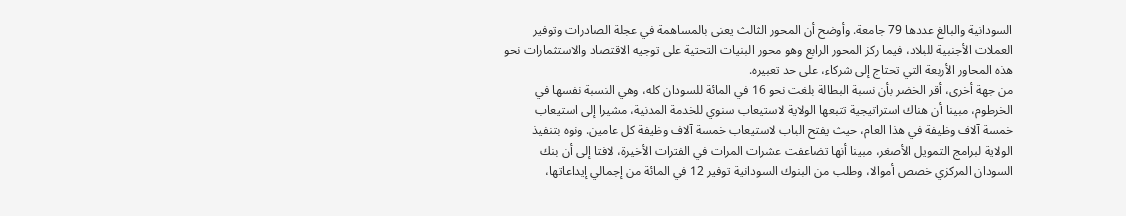السودانية والبالغ عددها 79 جامعة. وأوضح أن المحور الثالث يعنى بالمساهمة في عجلة الصادرات وتوفير العملات الأجنبية للبلاد، فيما ركز المحور الرابع وهو محور البنيات التحتية على توجيه الاقتصاد والاستثمارات نحو هذه المحاور الأربعة التي تحتاج إلى شركاء، على حد تعبيره.
من جهة أخرى، أقر الخضر بأن نسبة البطالة بلغت نحو 16 في المائة للسودان كله، وهي النسبة نفسها في الخرطوم، مبينا أن هناك استراتيجية تتبعها الولاية لاستيعاب سنوي للخدمة المدنية، مشيرا إلى استيعاب خمسة آلاف وظيفة في هذا العام، حيث يفتح الباب لاستيعاب خمسة آلاف وظيفة كل عامين. ونوه بتنفيذ الولاية لبرامج التمويل الأصغر، مبينا أنها تضاعفت عشرات المرات في الفترات الأخيرة، لافتا إلى أن بنك السودان المركزي خصص أموالا، وطلب من البنوك السودانية توفير 12 في المائة من إجمالي إيداعاتها،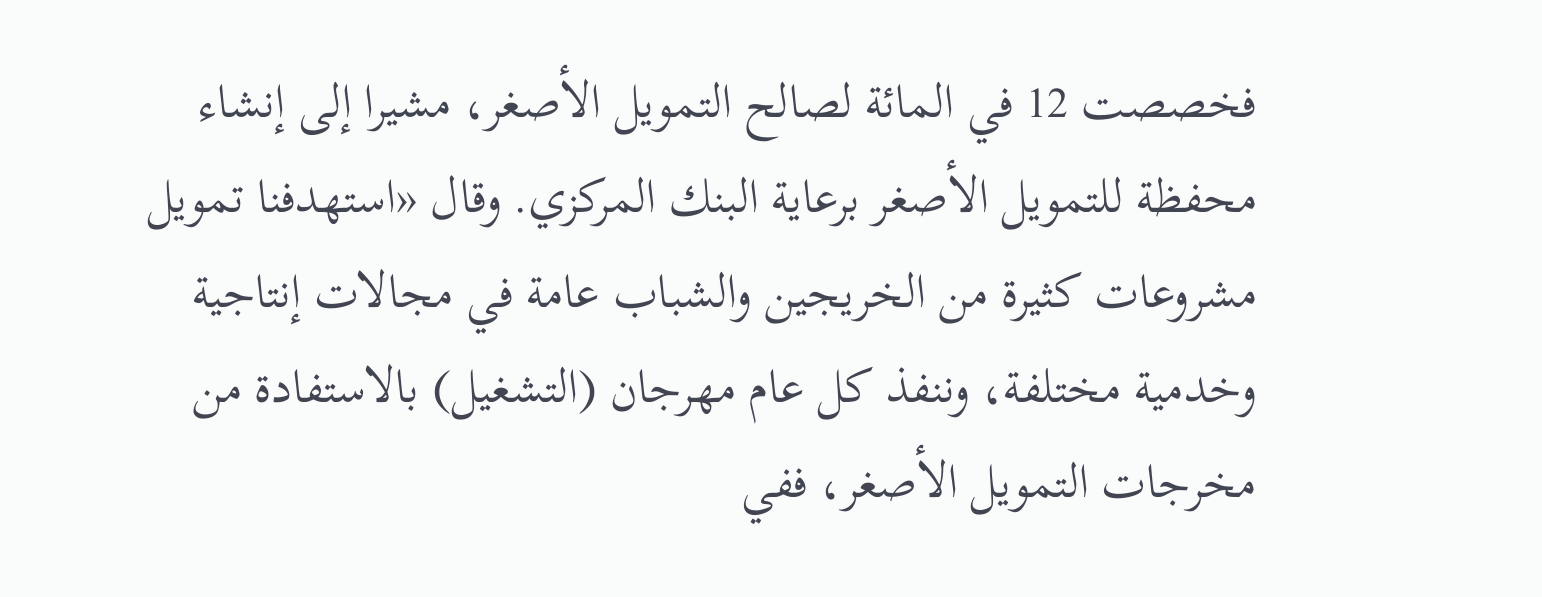فخصصت 12 في المائة لصالح التمويل الأصغر، مشيرا إلى إنشاء محفظة للتمويل الأصغر برعاية البنك المركزي. وقال «استهدفنا تمويل مشروعات كثيرة من الخريجين والشباب عامة في مجالات إنتاجية وخدمية مختلفة، وننفذ كل عام مهرجان (التشغيل) بالاستفادة من مخرجات التمويل الأصغر، ففي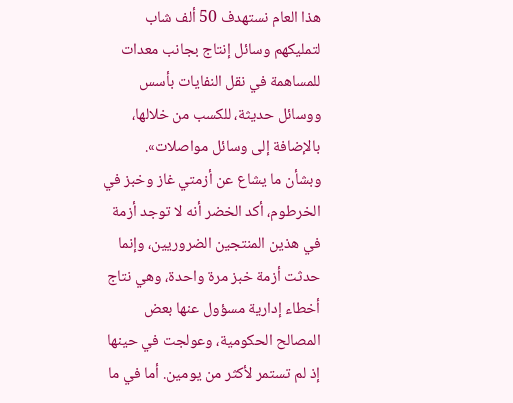هذا العام نستهدف 50 ألف شاب لتمليكهم وسائل إنتاج بجانب معدات للمساهمة في نقل النفايات بأسس ووسائل حديثة، للكسب من خلالها، بالإضافة إلى وسائل مواصلات».
وبشأن ما يشاع عن أزمتي غاز وخبز في الخرطوم، أكد الخضر أنه لا توجد أزمة في هذين المنتجين الضروريين، وإنما حدثت أزمة خبز مرة واحدة، وهي نتاج أخطاء إدارية مسؤول عنها بعض المصالح الحكومية، وعولجت في حينها إذ لم تستمر لأكثر من يومين. أما في ما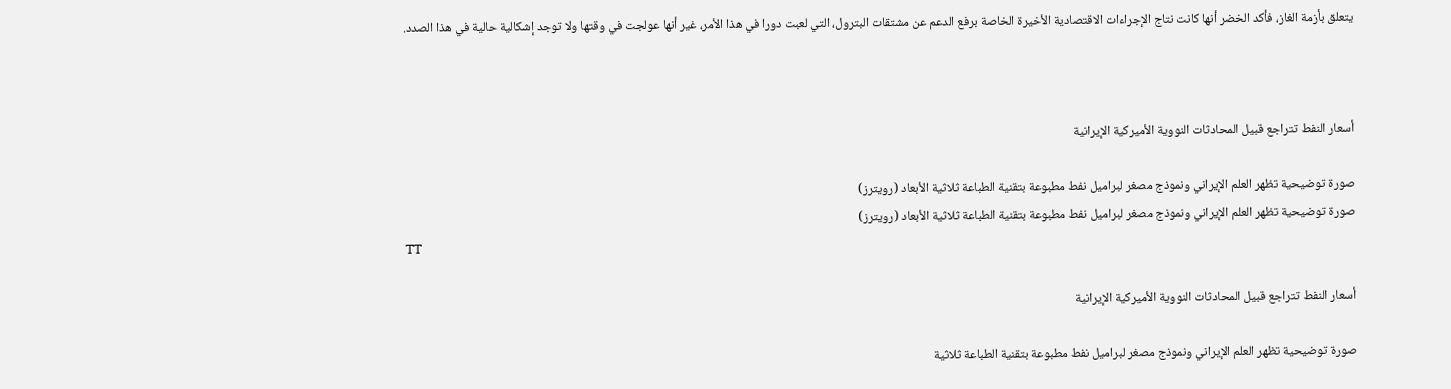يتعلق بأزمة الغاز، فأكد الخضر أنها كانت نتاج الإجراءات الاقتصادية الأخيرة الخاصة برفع الدعم عن مشتقات البترول، التي لعبت دورا في هذا الأمر، غير أنها عولجت في وقتها ولا توجد إشكالية حالية في هذا الصدد.



أسعار النفط تتراجع قبيل المحادثات النووية الأميركية الإيرانية

صورة توضيحية تظهر العلم الإيراني ونموذج مصغر لبراميل نفط مطبوعة بتقنية الطباعة ثلاثية الأبعاد (رويترز)
صورة توضيحية تظهر العلم الإيراني ونموذج مصغر لبراميل نفط مطبوعة بتقنية الطباعة ثلاثية الأبعاد (رويترز)
TT

أسعار النفط تتراجع قبيل المحادثات النووية الأميركية الإيرانية

صورة توضيحية تظهر العلم الإيراني ونموذج مصغر لبراميل نفط مطبوعة بتقنية الطباعة ثلاثية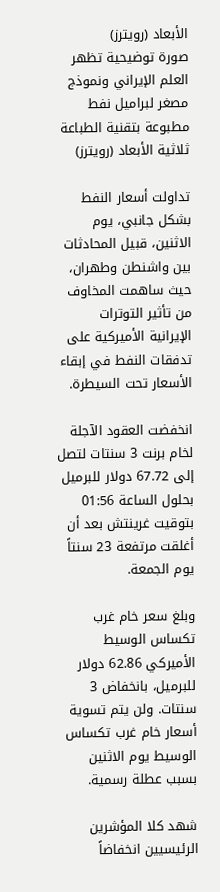الأبعاد (رويترز)
صورة توضيحية تظهر العلم الإيراني ونموذج مصغر لبراميل نفط مطبوعة بتقنية الطباعة ثلاثية الأبعاد (رويترز)

تداولت أسعار النفط بشكل جانبي، يوم الاثنين، قبيل المحادثات بين واشنطن وطهران، حيث ساهمت المخاوف من تأثير التوترات الإيرانية الأميركية على تدفقات النفط في إبقاء الأسعار تحت السيطرة.

انخفضت العقود الآجلة لخام برنت 3 سنتات لتصل إلى 67.72 دولار للبرميل بحلول الساعة 01:56 بتوقيت غرينتش بعد أن أغلقت مرتفعة 23 سنتاً يوم الجمعة.

وبلغ سعر خام غرب تكساس الوسيط الأميركي 62.86 دولار للبرميل، بانخفاض 3 سنتات. ولن يتم تسوية أسعار خام غرب تكساس الوسيط يوم الاثنين بسبب عطلة رسمية.

شهد كلا المؤشرين الرئيسيين انخفاضاً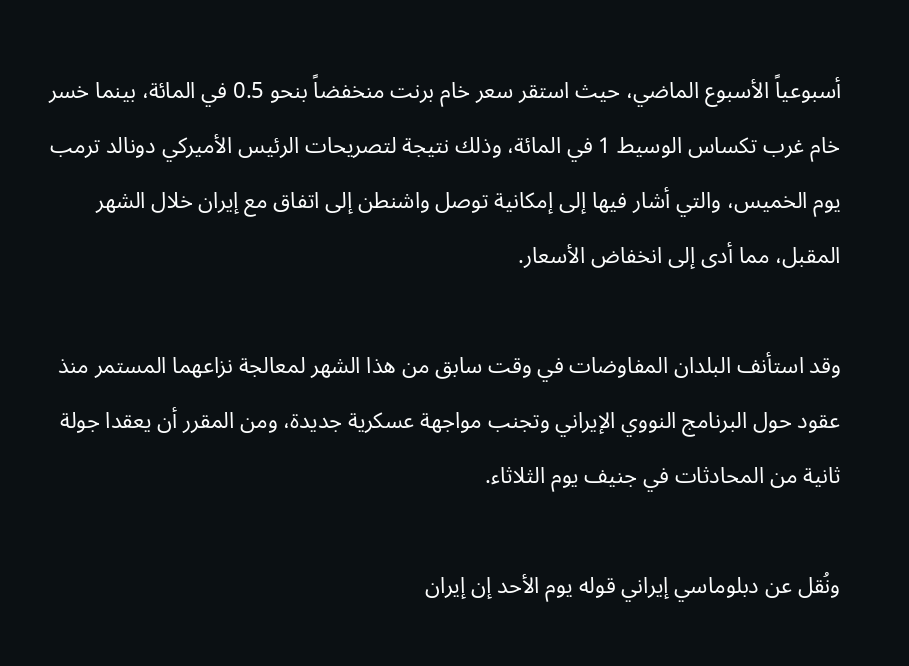أسبوعياً الأسبوع الماضي، حيث استقر سعر خام برنت منخفضاً بنحو 0.5 في المائة، بينما خسر خام غرب تكساس الوسيط 1 في المائة، وذلك نتيجة لتصريحات الرئيس الأميركي دونالد ترمب يوم الخميس، والتي أشار فيها إلى إمكانية توصل واشنطن إلى اتفاق مع إيران خلال الشهر المقبل، مما أدى إلى انخفاض الأسعار.

وقد استأنف البلدان المفاوضات في وقت سابق من هذا الشهر لمعالجة نزاعهما المستمر منذ عقود حول البرنامج النووي الإيراني وتجنب مواجهة عسكرية جديدة، ومن المقرر أن يعقدا جولة ثانية من المحادثات في جنيف يوم الثلاثاء.

ونُقل عن دبلوماسي إيراني قوله يوم الأحد إن إيران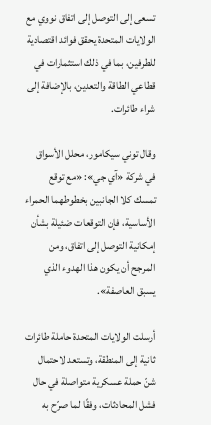تسعى إلى التوصل إلى اتفاق نووي مع الولايات المتحدة يحقق فوائد اقتصادية للطرفين، بما في ذلك استثمارات في قطاعي الطاقة والتعدين، بالإضافة إلى شراء طائرات.

وقال توني سيكامور، محلل الأسواق في شركة «آي جي»: «مع توقع تمسك كلا الجانبين بخطوطهما الحمراء الأساسية، فإن التوقعات ضئيلة بشأن إمكانية التوصل إلى اتفاق، ومن المرجح أن يكون هذا الهدوء الذي يسبق العاصفة».

أرسلت الولايات المتحدة حاملة طائرات ثانية إلى المنطقة، وتستعد لاحتمال شنّ حملة عسكرية متواصلة في حال فشل المحادثات، وفقًا لما صرّح به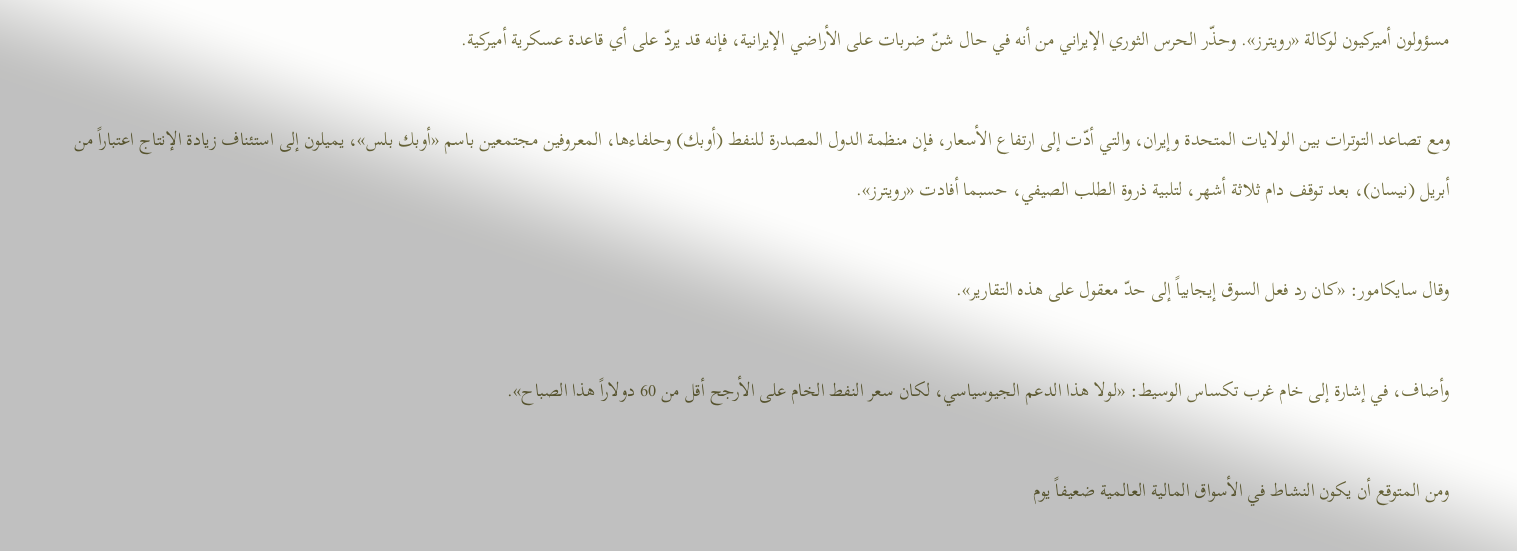مسؤولون أميركيون لوكالة «رويترز». وحذّر الحرس الثوري الإيراني من أنه في حال شنّ ضربات على الأراضي الإيرانية، فإنه قد يردّ على أي قاعدة عسكرية أميركية.

ومع تصاعد التوترات بين الولايات المتحدة وإيران، والتي أدّت إلى ارتفاع الأسعار، فإن منظمة الدول المصدرة للنفط (أوبك) وحلفاءها، المعروفين مجتمعين باسم «أوبك بلس»، يميلون إلى استئناف زيادة الإنتاج اعتباراً من أبريل (نيسان)، بعد توقف دام ثلاثة أشهر، لتلبية ذروة الطلب الصيفي، حسبما أفادت «رويترز».

وقال سايكامور: «كان رد فعل السوق إيجابياً إلى حدّ معقول على هذه التقارير».

وأضاف، في إشارة إلى خام غرب تكساس الوسيط: «لولا هذا الدعم الجيوسياسي، لكان سعر النفط الخام على الأرجح أقل من 60 دولاراً هذا الصباح».

ومن المتوقع أن يكون النشاط في الأسواق المالية العالمية ضعيفاً يوم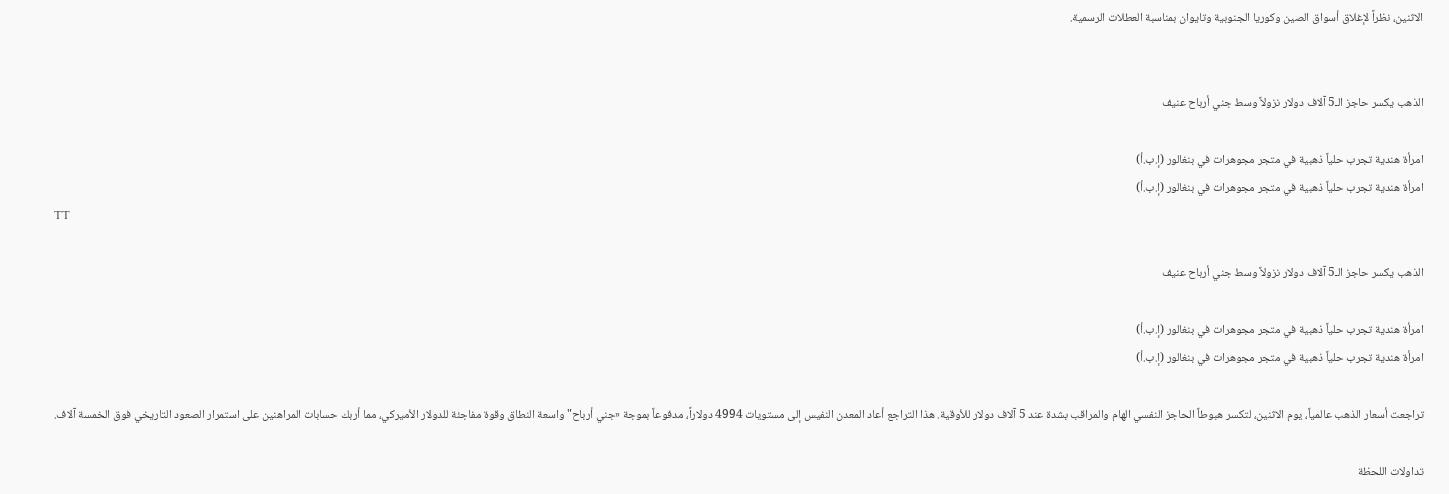الاثنين، نظراً لإغلاق أسواق الصين وكوريا الجنوبية وتايوان بمناسبة العطلات الرسمية.


الذهب يكسر حاجز الـ5 آلاف دولار نزولاً وسط جني أرباح عنيف

امرأة هندية تجرب حلياً ذهبية في متجر مجوهرات في بنغالور (إ.ب.أ)
امرأة هندية تجرب حلياً ذهبية في متجر مجوهرات في بنغالور (إ.ب.أ)
TT

الذهب يكسر حاجز الـ5 آلاف دولار نزولاً وسط جني أرباح عنيف

امرأة هندية تجرب حلياً ذهبية في متجر مجوهرات في بنغالور (إ.ب.أ)
امرأة هندية تجرب حلياً ذهبية في متجر مجوهرات في بنغالور (إ.ب.أ)

تراجعت أسعار الذهب عالمياً، يوم الاثنين، لتكسر هبوطاً الحاجز النفسي الهام والمراقب بشدة عند 5 آلاف دولار للأوقية. هذا التراجع أعاد المعدن النفيس إلى مستويات 4994 دولاراً، مدفوعاً بموجة «جني أرباح" واسعة النطاق وقوة مفاجئة للدولار الأميركي، مما أربك حسابات المراهنين على استمرار الصعود التاريخي فوق الخمسة آلاف.

تداولات اللحظة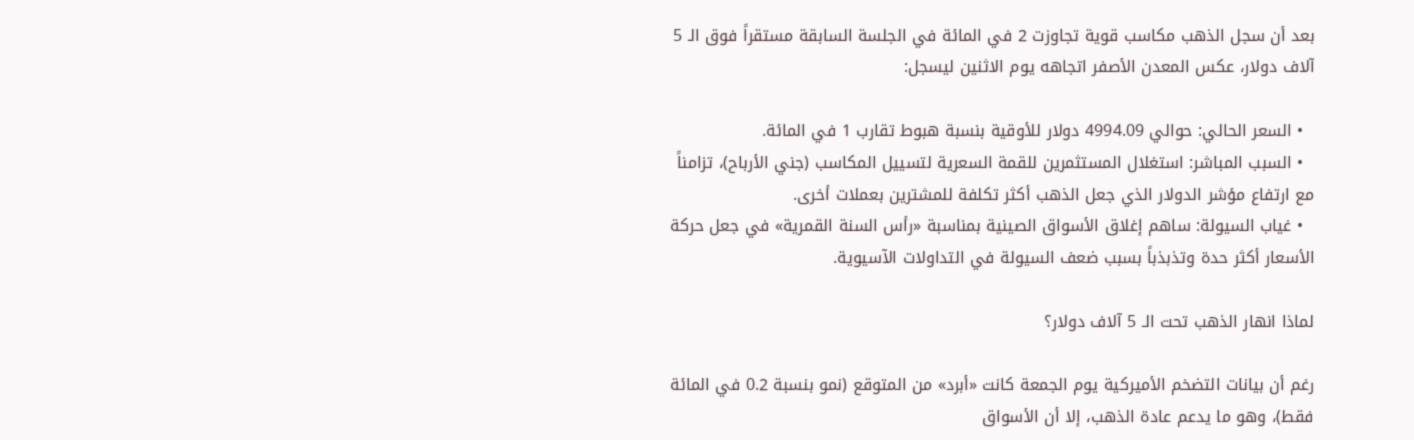بعد أن سجل الذهب مكاسب قوية تجاوزت 2 في المائة في الجلسة السابقة مستقراً فوق الـ 5 آلاف دولار، عكس المعدن الأصفر اتجاهه يوم الاثنين ليسجل:

  • السعر الحالي: حوالي 4994.09 دولار للأوقية بنسبة هبوط تقارب 1 في المائة.
  • السبب المباشر: استغلال المستثمرين للقمة السعرية لتسييل المكاسب (جني الأرباح)، تزامناً مع ارتفاع مؤشر الدولار الذي جعل الذهب أكثر تكلفة للمشترين بعملات أخرى.
  • غياب السيولة: ساهم إغلاق الأسواق الصينية بمناسبة «رأس السنة القمرية» في جعل حركة الأسعار أكثر حدة وتذبذباً بسبب ضعف السيولة في التداولات الآسيوية.

لماذا انهار الذهب تحت الـ 5 آلاف دولار؟

رغم أن بيانات التضخم الأميركية يوم الجمعة كانت «أبرد» من المتوقع (نمو بنسبة 0.2 في المائة فقط)، وهو ما يدعم عادة الذهب، إلا أن الأسواق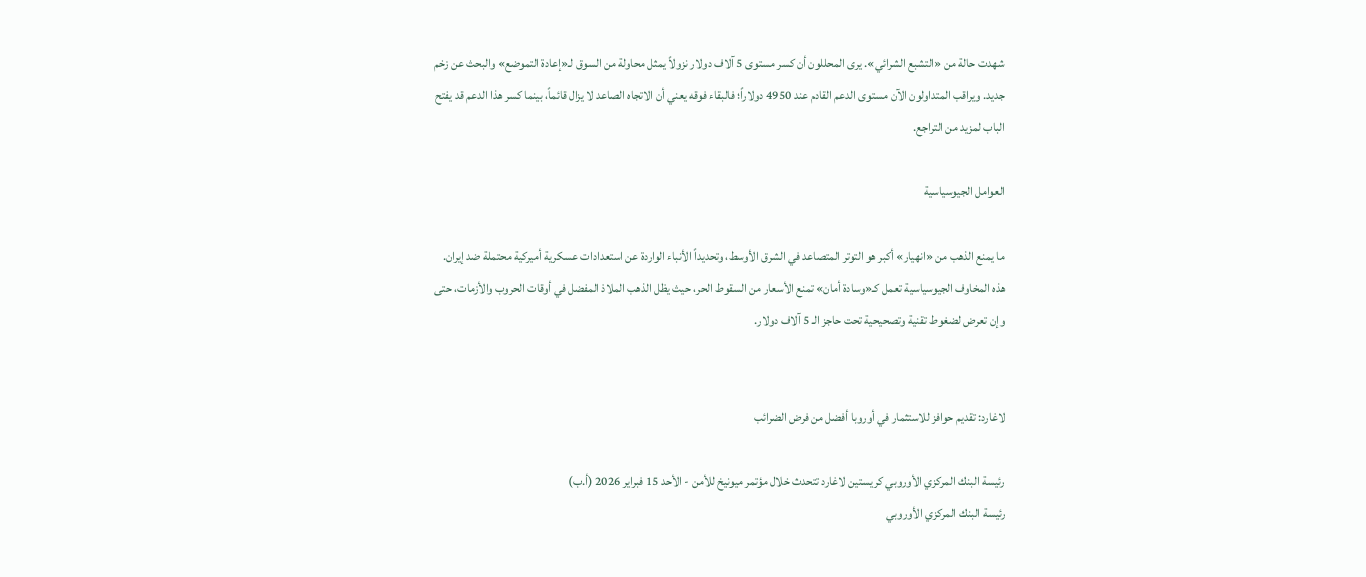شهدت حالة من «التشبع الشرائي». يرى المحللون أن كسر مستوى 5 آلاف دولار نزولاً يمثل محاولة من السوق لـ«إعادة التموضع» والبحث عن زخم جديد. ويراقب المتداولون الآن مستوى الدعم القادم عند 4950 دولاراً؛ فالبقاء فوقه يعني أن الاتجاه الصاعد لا يزال قائماً، بينما كسر هذا الدعم قد يفتح الباب لمزيد من التراجع.

العوامل الجيوسياسية

ما يمنع الذهب من «انهيار» أكبر هو التوتر المتصاعد في الشرق الأوسط، وتحديداً الأنباء الواردة عن استعدادات عسكرية أميركية محتملة ضد إيران. هذه المخاوف الجيوسياسية تعمل كـ«وسادة أمان» تمنع الأسعار من السقوط الحر، حيث يظل الذهب الملاذ المفضل في أوقات الحروب والأزمات، حتى وإن تعرض لضغوط تقنية وتصحيحية تحت حاجز الـ 5 آلاف دولار.


لاغارد: تقديم حوافز للاستثمار في أوروبا أفضل من فرض الضرائب

رئيسة البنك المركزي الأوروبي كريستين لاغارد تتحدث خلال مؤتمر ميونيخ للأمن - الأحد 15 فبراير 2026 (أ.ب)
رئيسة البنك المركزي الأوروبي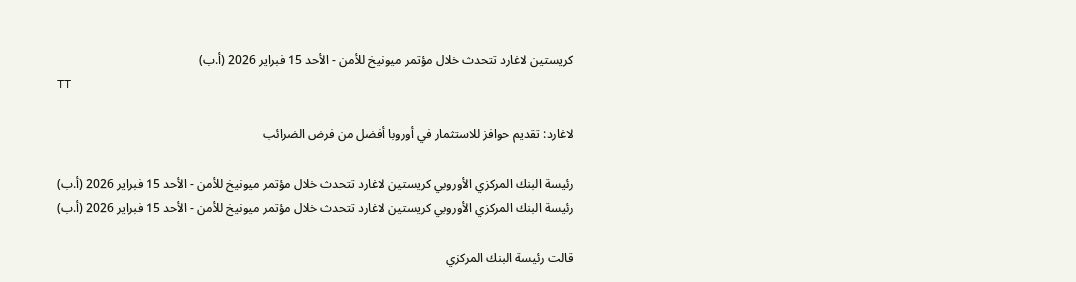كريستين لاغارد تتحدث خلال مؤتمر ميونيخ للأمن - الأحد 15 فبراير 2026 (أ.ب)
TT

لاغارد: تقديم حوافز للاستثمار في أوروبا أفضل من فرض الضرائب

رئيسة البنك المركزي الأوروبي كريستين لاغارد تتحدث خلال مؤتمر ميونيخ للأمن - الأحد 15 فبراير 2026 (أ.ب)
رئيسة البنك المركزي الأوروبي كريستين لاغارد تتحدث خلال مؤتمر ميونيخ للأمن - الأحد 15 فبراير 2026 (أ.ب)

قالت رئيسة البنك المركزي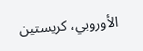الأوروبي، كريستين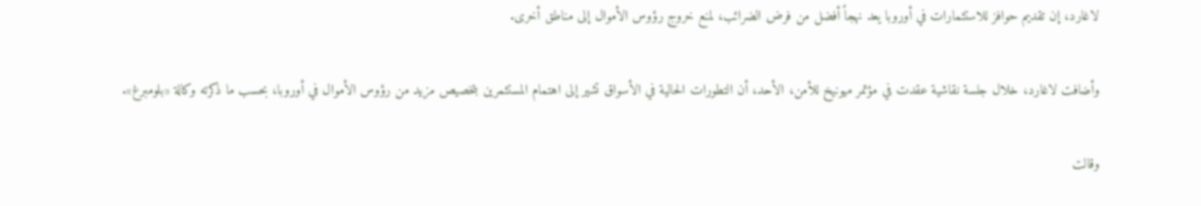لاغارد، إن تقديم حوافز للاستثمارات في أوروبا يعد نهجاً أفضل من فرض الضرائب، لمنع خروج رؤوس الأموال إلى مناطق أخرى.

وأضافت لاغارد، خلال جلسة نقاشية عقدت في مؤتمر ميونيخ للأمن، الأحد، أن التطورات الحالية في الأسواق تشير إلى اهتمام المستثمرين بتخصيص مزيد من رؤوس الأموال في أوروبا، بحسب ما ذكرته وكالة «بلومبرغ».

وقالت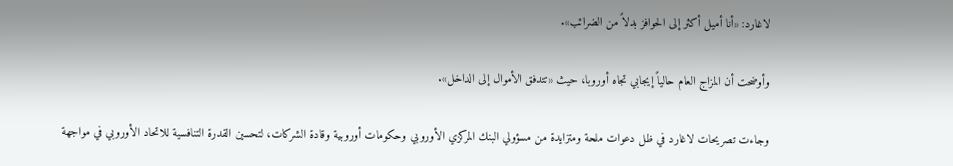لاغارد: «أنا أميل أكثر إلى الحوافز بدلاً من الضرائب».

وأوضحت أن المزاج العام حالياً إيجابي تجاه أوروبا، حيث «تتدفق الأموال إلى الداخل».

وجاءت تصريحات لاغارد في ظل دعوات ملحة ومتزايدة من مسؤولي البنك المركزي الأوروبي وحكومات أوروبية وقادة الشركات، لتحسين القدرة التنافسية للاتحاد الأوروبي في مواجهة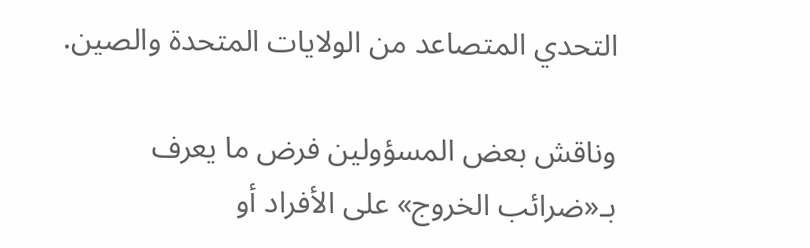التحدي المتصاعد من الولايات المتحدة والصين.

وناقش بعض المسؤولين فرض ما يعرف بـ«ضرائب الخروج» على الأفراد أو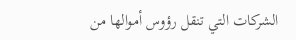الشركات التي تنقل رؤوس أموالها من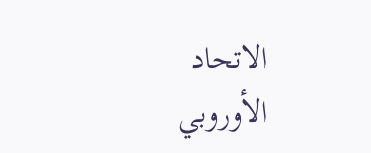الاتحاد الأوروبي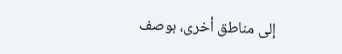إلى مناطق أخرى، بوصف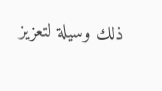ذلك وسيلة لتعزيز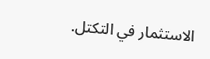الاستثمار في التكتل.